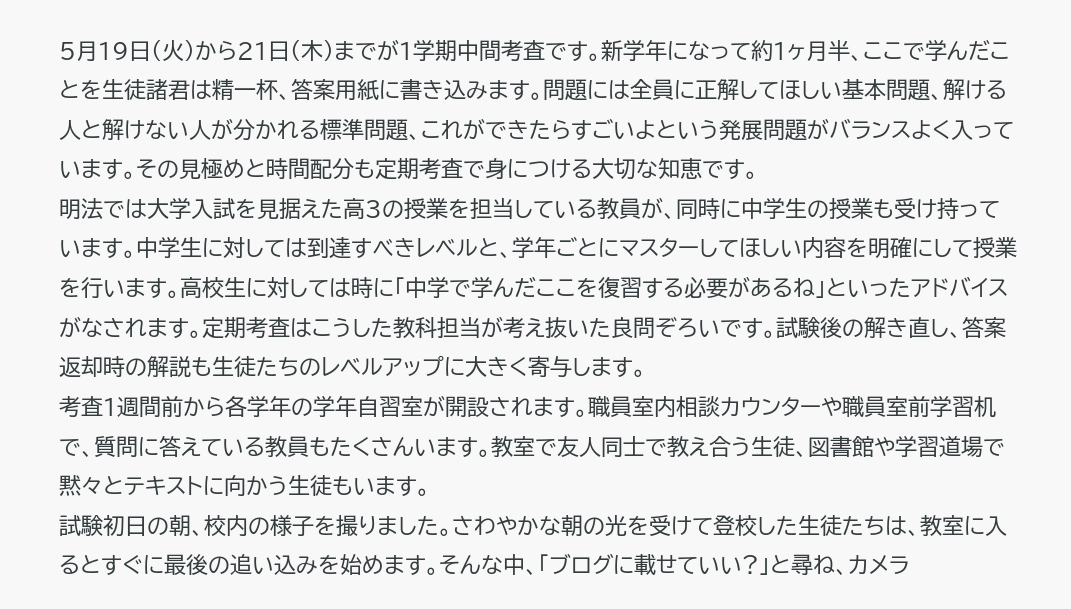5月19日(火)から21日(木)までが1学期中間考査です。新学年になって約1ヶ月半、ここで学んだことを生徒諸君は精一杯、答案用紙に書き込みます。問題には全員に正解してほしい基本問題、解ける人と解けない人が分かれる標準問題、これができたらすごいよという発展問題がバランスよく入っています。その見極めと時間配分も定期考査で身につける大切な知恵です。
明法では大学入試を見据えた高3の授業を担当している教員が、同時に中学生の授業も受け持っています。中学生に対しては到達すべきレベルと、学年ごとにマスターしてほしい内容を明確にして授業を行います。高校生に対しては時に「中学で学んだここを復習する必要があるね」といったアドバイスがなされます。定期考査はこうした教科担当が考え抜いた良問ぞろいです。試験後の解き直し、答案返却時の解説も生徒たちのレベルアップに大きく寄与します。
考査1週間前から各学年の学年自習室が開設されます。職員室内相談カウンターや職員室前学習机で、質問に答えている教員もたくさんいます。教室で友人同士で教え合う生徒、図書館や学習道場で黙々とテキストに向かう生徒もいます。
試験初日の朝、校内の様子を撮りました。さわやかな朝の光を受けて登校した生徒たちは、教室に入るとすぐに最後の追い込みを始めます。そんな中、「ブログに載せていい?」と尋ね、カメラ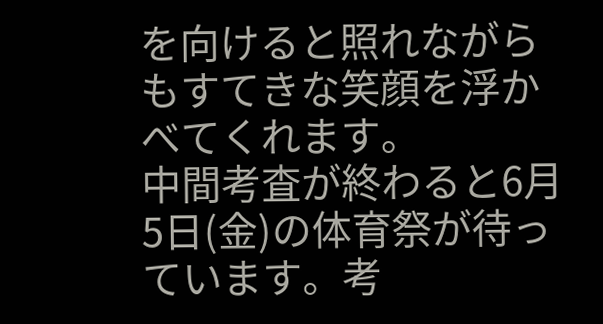を向けると照れながらもすてきな笑顔を浮かべてくれます。
中間考査が終わると6月5日(金)の体育祭が待っています。考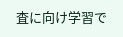査に向け学習で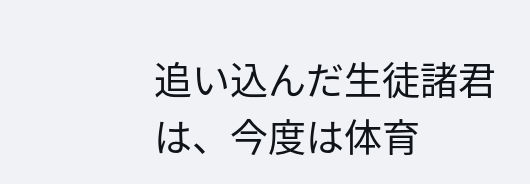追い込んだ生徒諸君は、今度は体育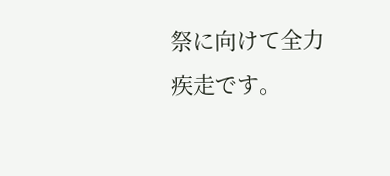祭に向けて全力疾走です。